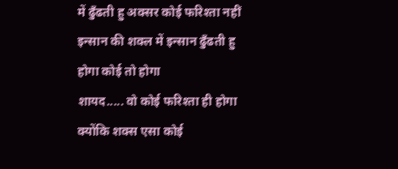में ढुँढती हु अक्सर कोई फरिश्ता नहीं
इन्सान की शक्ल में इन्सान ढुँढती हु
होगा कोई तो होगा
शायद..... वो कोई फरिश्ता ही होगा
क्योंकि शक्स एसा कोई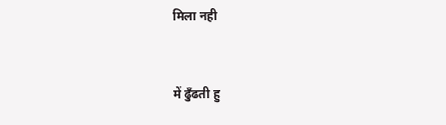मिला नही


में ढुँढती हु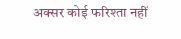अक्सर कोई फरिश्ता नहीं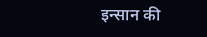इन्सान की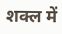शक्ल में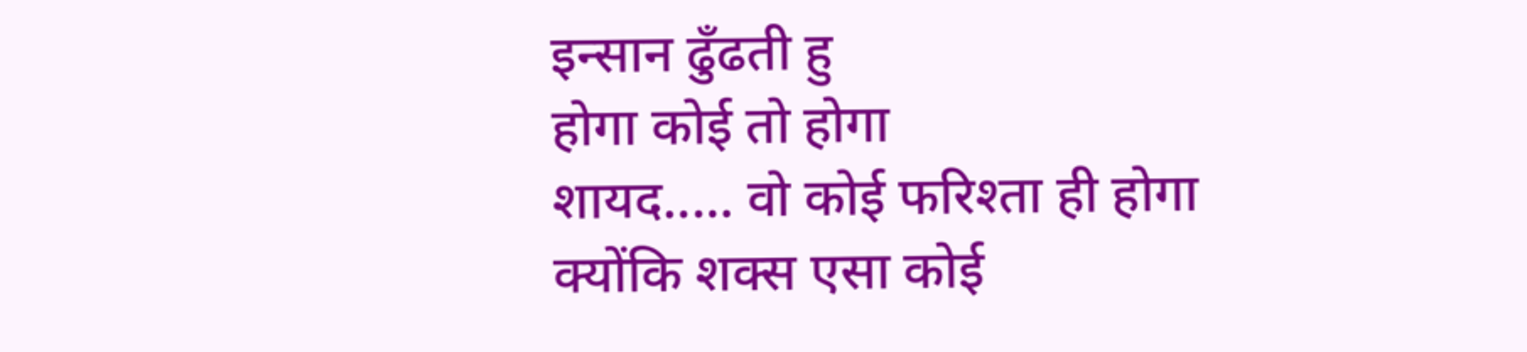इन्सान ढुँढती हु
होगा कोई तो होगा
शायद..... वो कोई फरिश्ता ही होगा
क्योंकि शक्स एसा कोई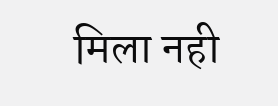मिला नही